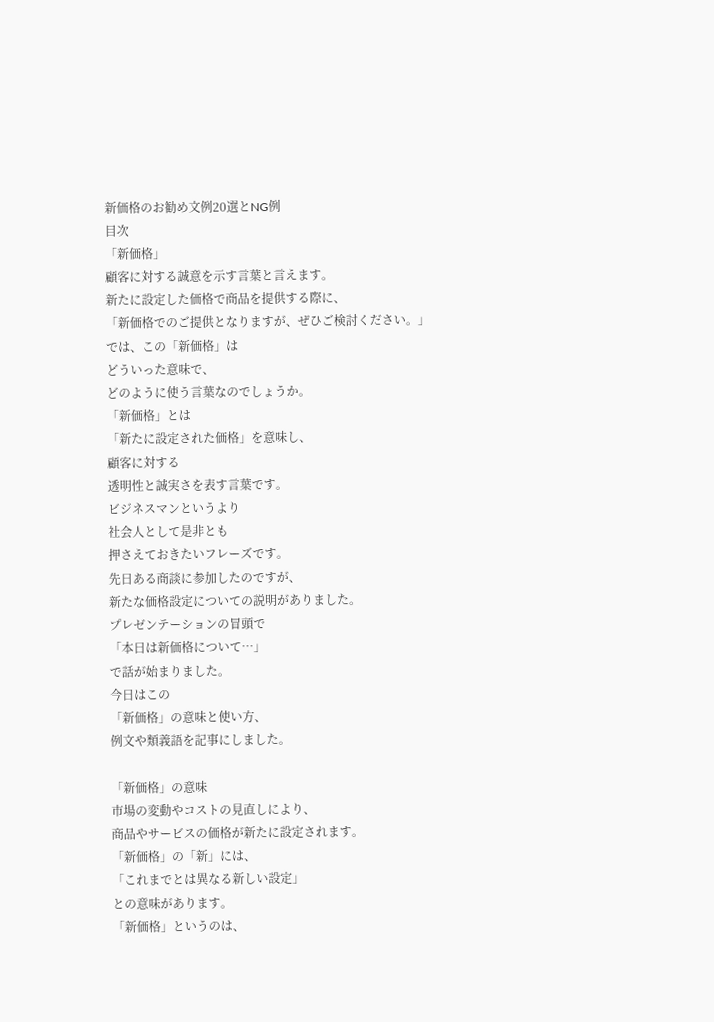新価格のお勧め文例20選とNG例
目次
「新価格」
顧客に対する誠意を示す言葉と言えます。
新たに設定した価格で商品を提供する際に、
「新価格でのご提供となりますが、ぜひご検討ください。」
では、この「新価格」は
どういった意味で、
どのように使う言葉なのでしょうか。
「新価格」とは
「新たに設定された価格」を意味し、
顧客に対する
透明性と誠実さを表す言葉です。
ビジネスマンというより
社会人として是非とも
押さえておきたいフレーズです。
先日ある商談に参加したのですが、
新たな価格設定についての説明がありました。
プレゼンテーションの冒頭で
「本日は新価格について…」
で話が始まりました。
今日はこの
「新価格」の意味と使い方、
例文や類義語を記事にしました。

「新価格」の意味
市場の変動やコストの見直しにより、
商品やサービスの価格が新たに設定されます。
「新価格」の「新」には、
「これまでとは異なる新しい設定」
との意味があります。
「新価格」というのは、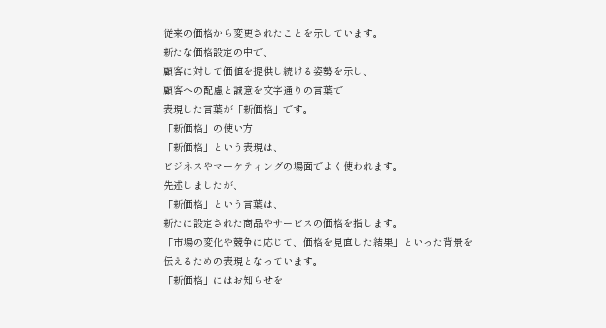従来の価格から変更されたことを示しています。
新たな価格設定の中で、
顧客に対して価値を提供し続ける姿勢を示し、
顧客への配慮と誠意を文字通りの言葉で
表現した言葉が「新価格」です。
「新価格」の使い方
「新価格」という表現は、
ビジネスやマーケティングの場面でよく使われます。
先述しましたが、
「新価格」という言葉は、
新たに設定された商品やサービスの価格を指します。
「市場の変化や競争に応じて、価格を見直した結果」といった背景を
伝えるための表現となっています。
「新価格」にはお知らせを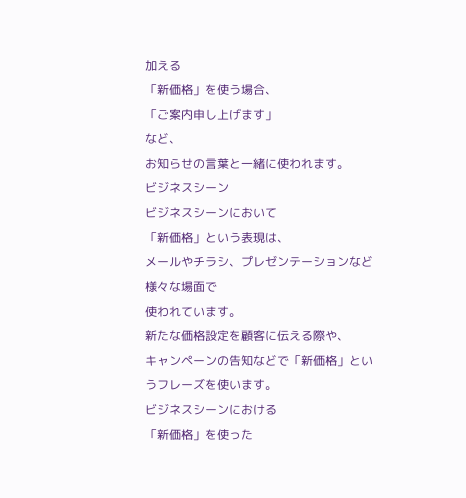加える
「新価格」を使う場合、
「ご案内申し上げます」
など、
お知らせの言葉と一緒に使われます。
ビジネスシーン
ビジネスシーンにおいて
「新価格」という表現は、
メールやチラシ、プレゼンテーションなど様々な場面で
使われています。
新たな価格設定を顧客に伝える際や、
キャンペーンの告知などで「新価格」というフレーズを使います。
ビジネスシーンにおける
「新価格」を使った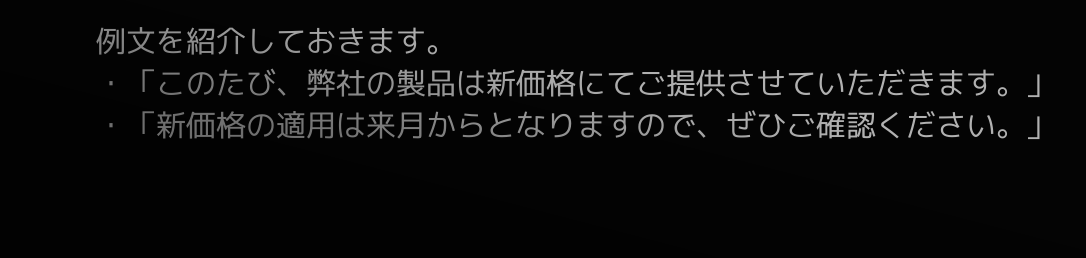例文を紹介しておきます。
・「このたび、弊社の製品は新価格にてご提供させていただきます。」
・「新価格の適用は来月からとなりますので、ぜひご確認ください。」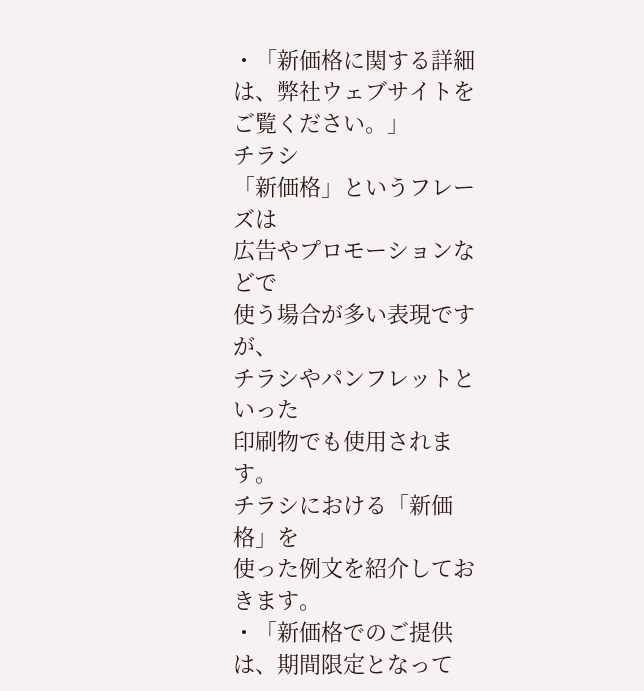・「新価格に関する詳細は、弊社ウェブサイトをご覧ください。」
チラシ
「新価格」というフレーズは
広告やプロモーションなどで
使う場合が多い表現ですが、
チラシやパンフレットといった
印刷物でも使用されます。
チラシにおける「新価格」を
使った例文を紹介しておきます。
・「新価格でのご提供は、期間限定となって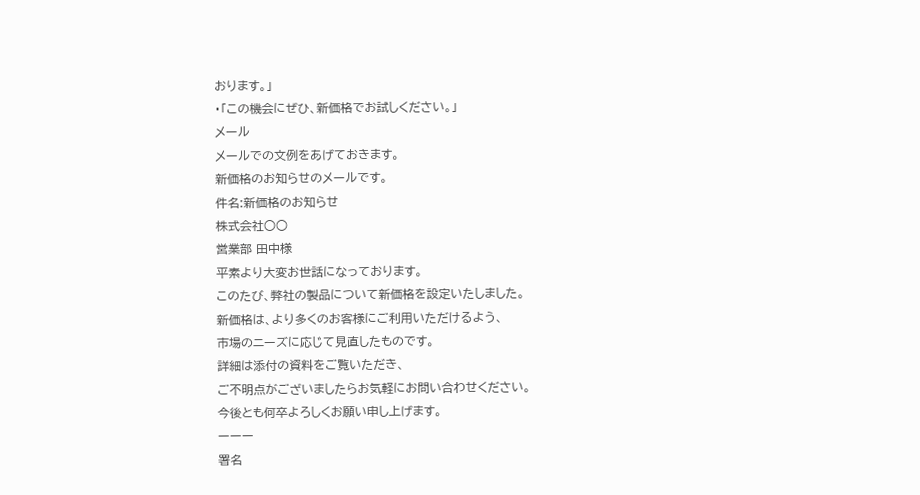おります。」
・「この機会にぜひ、新価格でお試しください。」
メール
メールでの文例をあげておきます。
新価格のお知らせのメールです。
件名:新価格のお知らせ
株式会社○○
営業部 田中様
平素より大変お世話になっております。
このたび、弊社の製品について新価格を設定いたしました。
新価格は、より多くのお客様にご利用いただけるよう、
市場のニーズに応じて見直したものです。
詳細は添付の資料をご覧いただき、
ご不明点がございましたらお気軽にお問い合わせください。
今後とも何卒よろしくお願い申し上げます。
ーーー
署名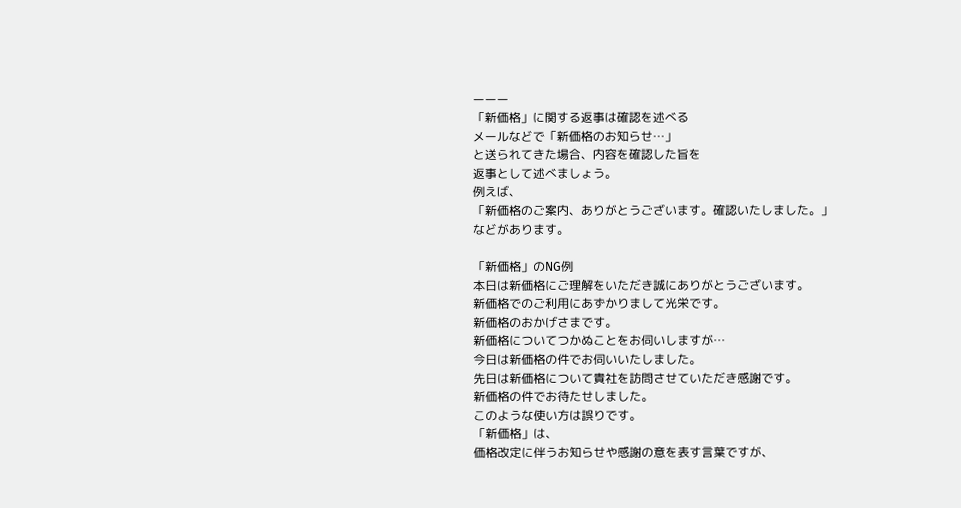ーーー
「新価格」に関する返事は確認を述べる
メールなどで「新価格のお知らせ…」
と送られてきた場合、内容を確認した旨を
返事として述べましょう。
例えば、
「新価格のご案内、ありがとうございます。確認いたしました。」
などがあります。

「新価格」のNG例
本日は新価格にご理解をいただき誠にありがとうございます。
新価格でのご利用にあずかりまして光栄です。
新価格のおかげさまです。
新価格についてつかぬことをお伺いしますが…
今日は新価格の件でお伺いいたしました。
先日は新価格について貴社を訪問させていただき感謝です。
新価格の件でお待たせしました。
このような使い方は誤りです。
「新価格」は、
価格改定に伴うお知らせや感謝の意を表す言葉ですが、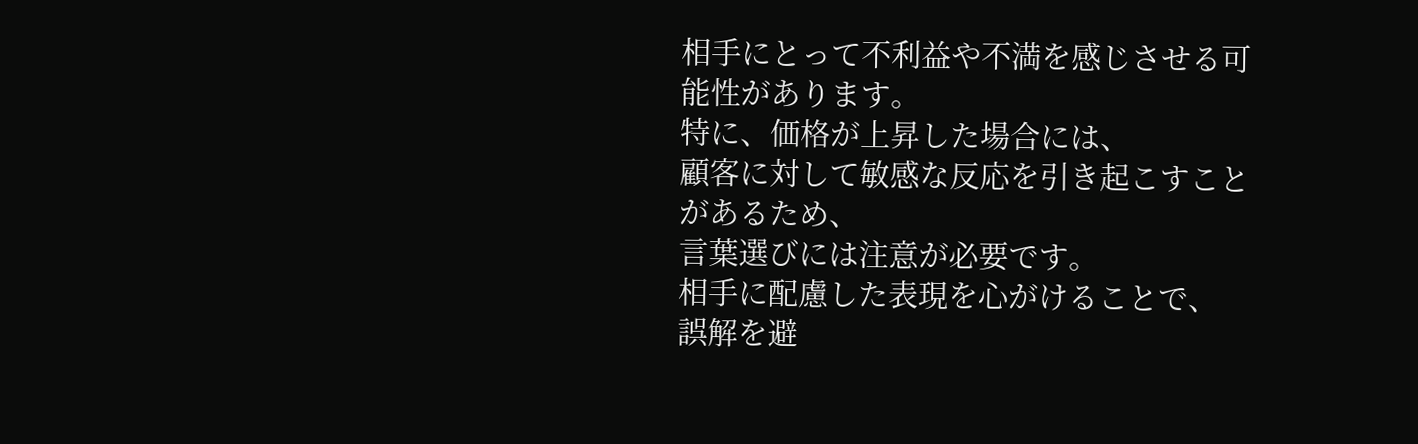相手にとって不利益や不満を感じさせる可能性があります。
特に、価格が上昇した場合には、
顧客に対して敏感な反応を引き起こすことがあるため、
言葉選びには注意が必要です。
相手に配慮した表現を心がけることで、
誤解を避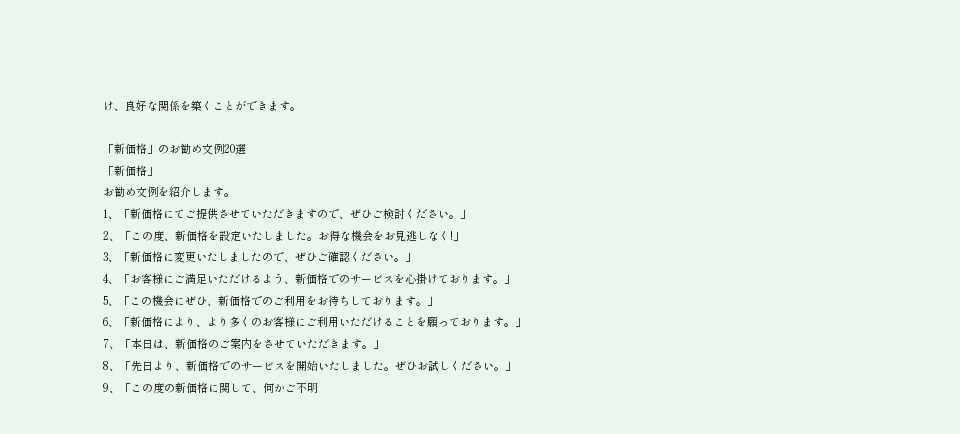け、良好な関係を築くことができます。

「新価格」のお勧め文例20選
「新価格」
お勧め文例を紹介します。
1、「新価格にてご提供させていただきますので、ぜひご検討ください。」
2、「この度、新価格を設定いたしました。お得な機会をお見逃しなく!」
3、「新価格に変更いたしましたので、ぜひご確認ください。」
4、「お客様にご満足いただけるよう、新価格でのサービスを心掛けております。」
5、「この機会にぜひ、新価格でのご利用をお待ちしております。」
6、「新価格により、より多くのお客様にご利用いただけることを願っております。」
7、「本日は、新価格のご案内をさせていただきます。」
8、「先日より、新価格でのサービスを開始いたしました。ぜひお試しください。」
9、「この度の新価格に関して、何かご不明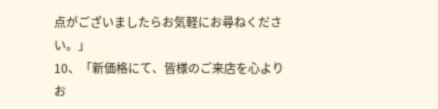点がございましたらお気軽にお尋ねください。」
10、「新価格にて、皆様のご来店を心よりお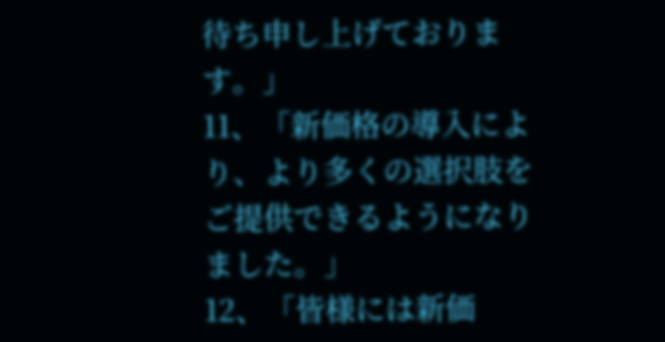待ち申し上げております。」
11、「新価格の導入により、より多くの選択肢をご提供できるようになりました。」
12、「皆様には新価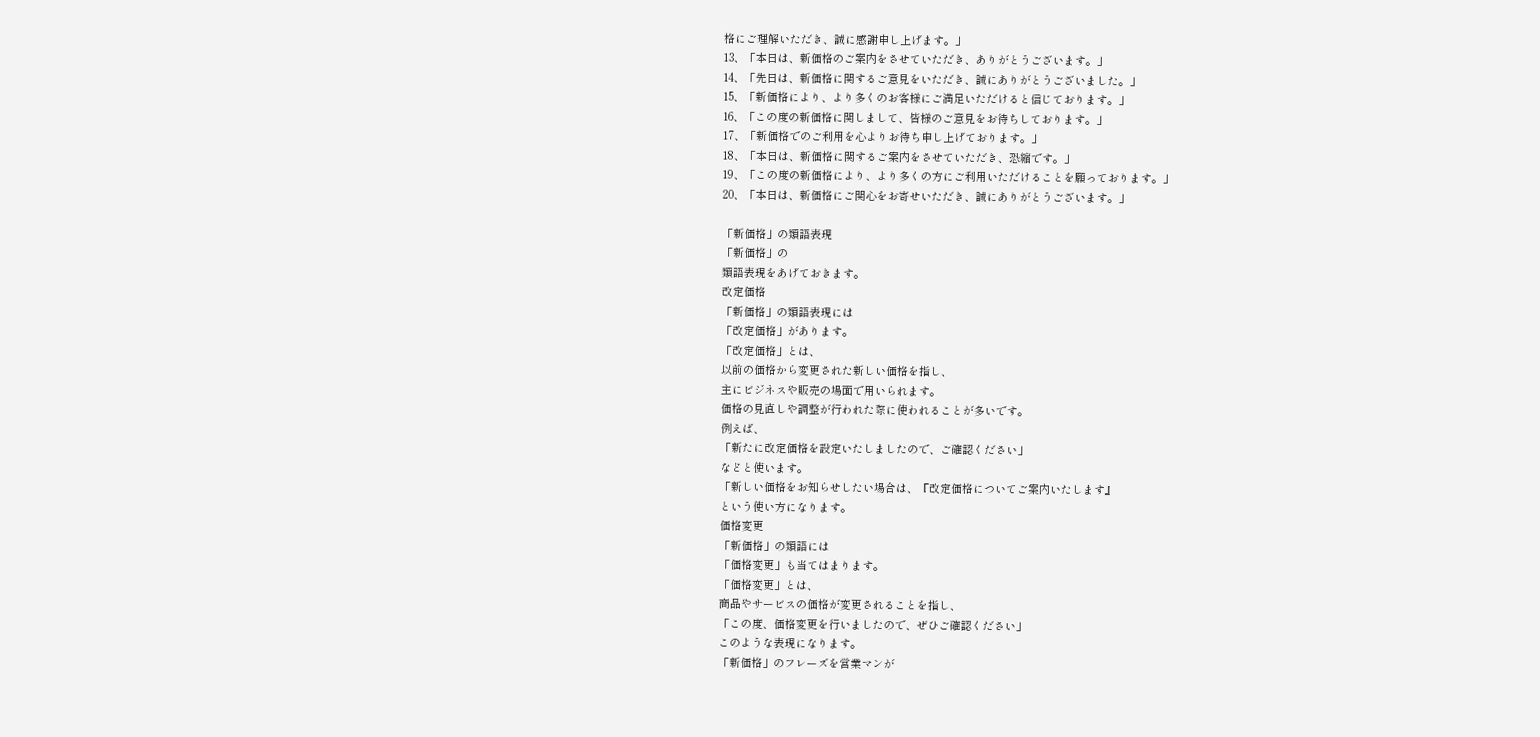格にご理解いただき、誠に感謝申し上げます。」
13、「本日は、新価格のご案内をさせていただき、ありがとうございます。」
14、「先日は、新価格に関するご意見をいただき、誠にありがとうございました。」
15、「新価格により、より多くのお客様にご満足いただけると信じております。」
16、「この度の新価格に関しまして、皆様のご意見をお待ちしております。」
17、「新価格でのご利用を心よりお待ち申し上げております。」
18、「本日は、新価格に関するご案内をさせていただき、恐縮です。」
19、「この度の新価格により、より多くの方にご利用いただけることを願っております。」
20、「本日は、新価格にご関心をお寄せいただき、誠にありがとうございます。」

「新価格」の類語表現
「新価格」の
類語表現をあげておきます。
改定価格
「新価格」の類語表現には
「改定価格」があります。
「改定価格」とは、
以前の価格から変更された新しい価格を指し、
主にビジネスや販売の場面で用いられます。
価格の見直しや調整が行われた際に使われることが多いです。
例えば、
「新たに改定価格を設定いたしましたので、ご確認ください」
などと使います。
「新しい価格をお知らせしたい場合は、『改定価格についてご案内いたします』
という使い方になります。
価格変更
「新価格」の類語には
「価格変更」も当てはまります。
「価格変更」とは、
商品やサービスの価格が変更されることを指し、
「この度、価格変更を行いましたので、ぜひご確認ください」
このような表現になります。
「新価格」のフレーズを営業マンが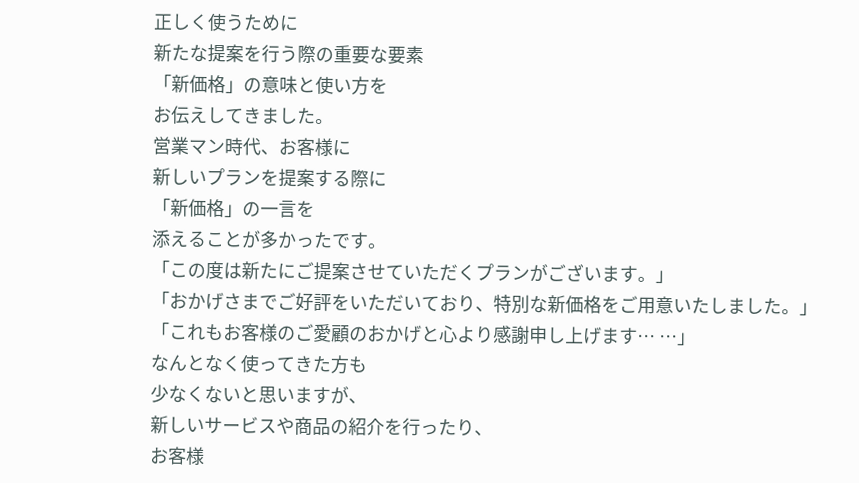正しく使うために
新たな提案を行う際の重要な要素
「新価格」の意味と使い方を
お伝えしてきました。
営業マン時代、お客様に
新しいプランを提案する際に
「新価格」の一言を
添えることが多かったです。
「この度は新たにご提案させていただくプランがございます。」
「おかげさまでご好評をいただいており、特別な新価格をご用意いたしました。」
「これもお客様のご愛顧のおかげと心より感謝申し上げます… …」
なんとなく使ってきた方も
少なくないと思いますが、
新しいサービスや商品の紹介を行ったり、
お客様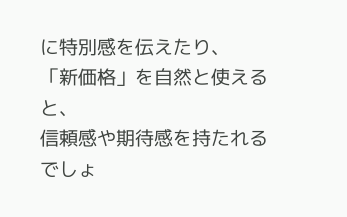に特別感を伝えたり、
「新価格」を自然と使えると、
信頼感や期待感を持たれるでしょ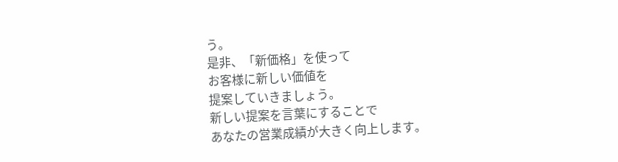う。
是非、「新価格」を使って
お客様に新しい価値を
提案していきましょう。
新しい提案を言葉にすることで
あなたの営業成績が大きく向上します。